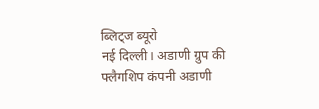ब्लिट्ज ब्यूरो
नई दिल्ली। अडाणी ग्रुप की फ्लैगशिप कंपनी अडाणी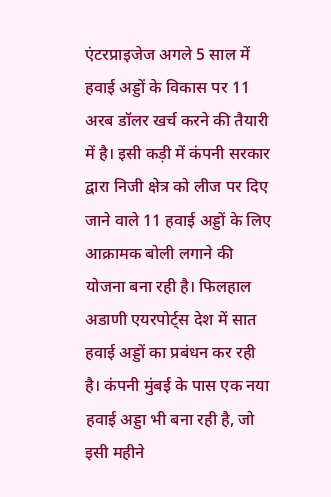एंटरप्राइजेज अगले 5 साल में हवाई अड्डों के विकास पर 11 अरब डॉलर खर्च करने की तैयारी में है। इसी कड़ी में कंपनी सरकार द्वारा निजी क्षेत्र को लीज पर दिए जाने वाले 11 हवाई अड्डों के लिए आक्रामक बोली लगाने की योजना बना रही है। फिलहाल अडाणी एयरपोर्ट्स देश में सात हवाई अड्डों का प्रबंधन कर रही है। कंपनी मुंबई के पास एक नया हवाई अड्डा भी बना रही है, जो इसी महीने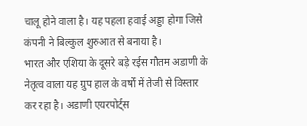चालू होने वाला है। यह पहला हवाई अड्डा होगा जिसे कंपनी ने बिल्कुल शुरुआत से बनाया है।
भारत और एशिया के दूसरे बड़े रईस गौतम अडाणी के नेतृत्व वाला यह ग्रुप हाल के वर्षों में तेजी से विस्तार कर रहा है। अडाणी एयरपोर्ट्स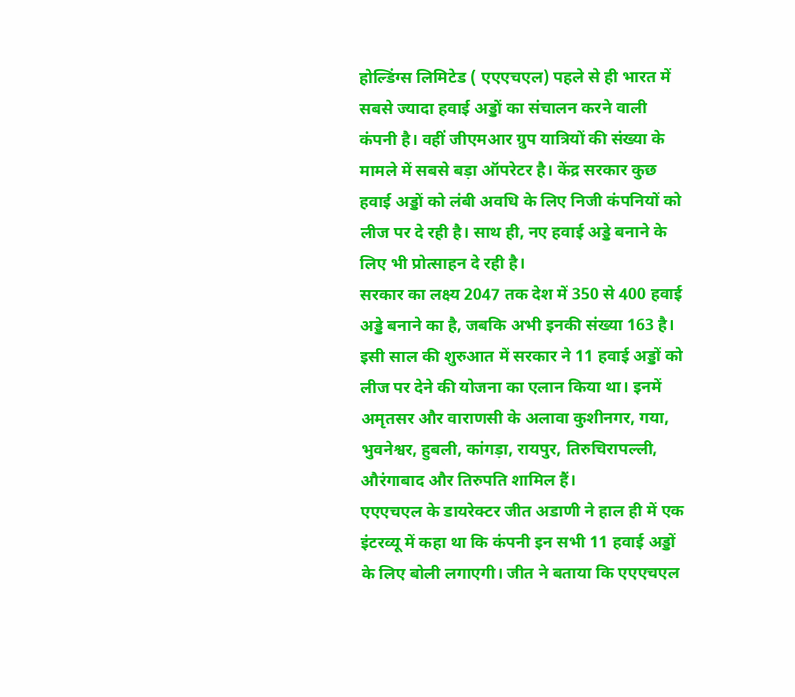होल्डिंग्स लिमिटेड ( एएएचएल) पहले से ही भारत में सबसे ज्यादा हवाई अड्डों का संचालन करने वाली कंपनी है। वहीं जीएमआर ग्रुप यात्रियों की संख्या के मामले में सबसे बड़ा ऑपरेटर है। केंद्र सरकार कुछ हवाई अड्डों को लंबी अवधि के लिए निजी कंपनियों को लीज पर दे रही है। साथ ही, नए हवाई अड्डे बनाने के लिए भी प्रोत्साहन दे रही है।
सरकार का लक्ष्य 2047 तक देश में 350 से 400 हवाई अड्डे बनाने का है, जबकि अभी इनकी संख्या 163 है। इसी साल की शुरुआत में सरकार ने 11 हवाई अड्डों को लीज पर देने की योजना का एलान किया था। इनमें अमृतसर और वाराणसी के अलावा कुशीनगर, गया, भुवनेश्वर, हुबली, कांगड़ा, रायपुर, तिरुचिरापल्ली, औरंगाबाद और तिरुपति शामिल हैं।
एएएचएल के डायरेक्टर जीत अडाणी ने हाल ही में एक इंटरव्यू में कहा था कि कंपनी इन सभी 11 हवाई अड्डों के लिए बोली लगाएगी। जीत ने बताया कि एएएचएल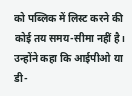को पब्लिक में लिस्ट करने की कोई तय समय-सीमा नहीं है। उन्होंने कहा कि आईपीओ या डी-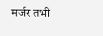मर्जर तभी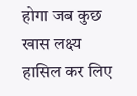होगा जब कुछ खास लक्ष्य हासिल कर लिए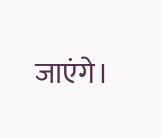जाएंगे।